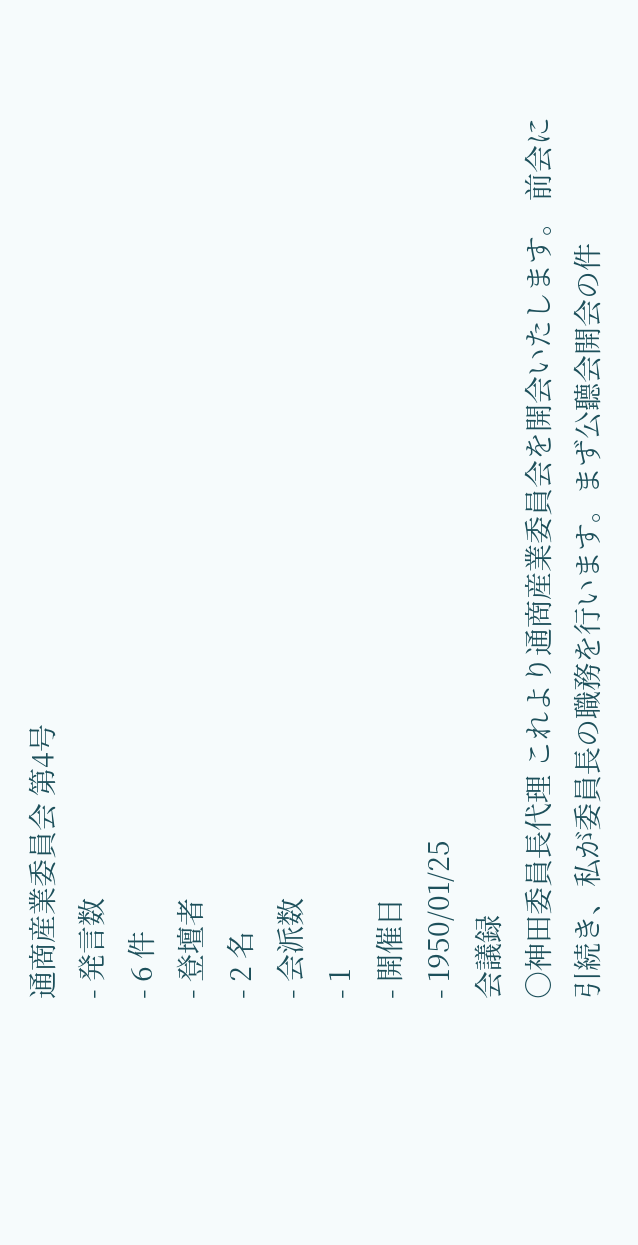通商産業委員会 第4号
- 発言数
- 6 件
- 登壇者
- 2 名
- 会派数
- 1
- 開催日
- 1950/01/25
会議録
○神田委員長代理 これより通商産業委員会を開会いたします。 前会に引続き、私が委員長の職務を行います。まず公聽会開会の件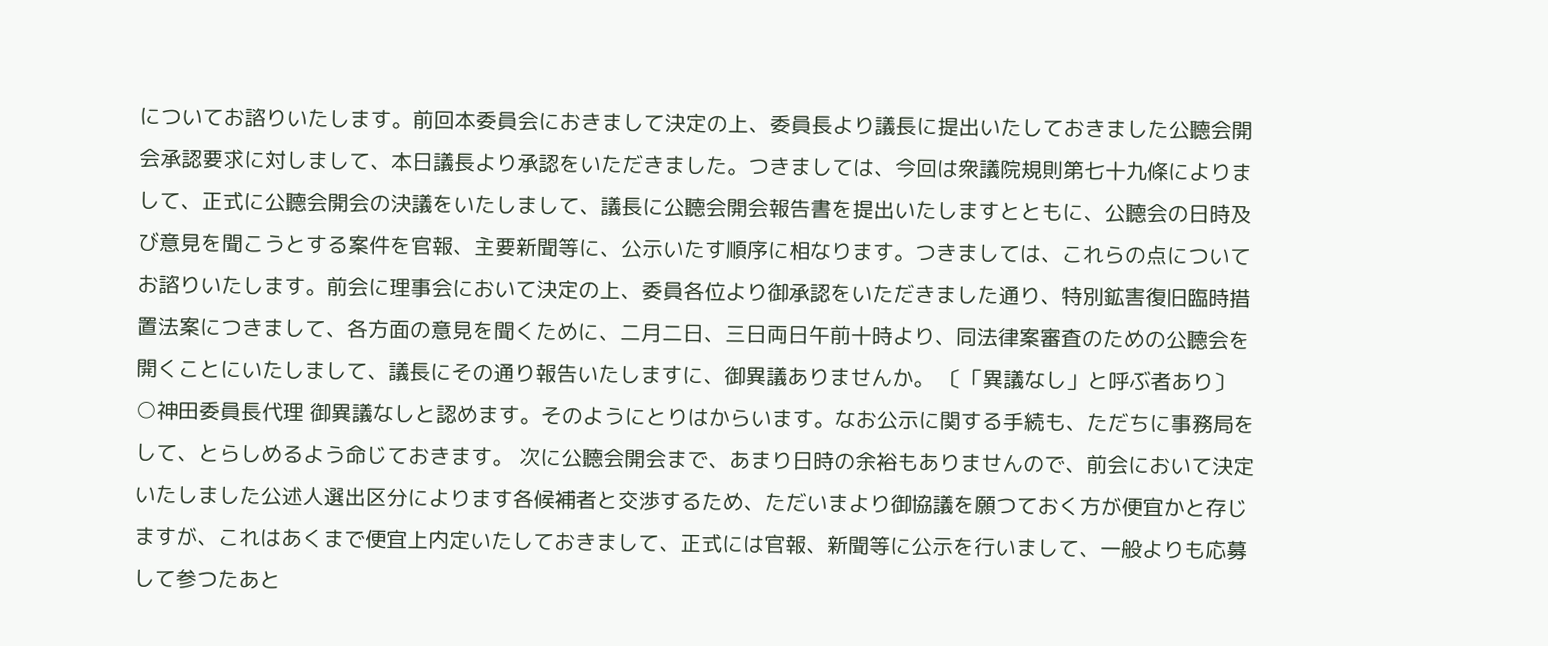についてお諮りいたします。前回本委員会におきまして決定の上、委員長より議長に提出いたしておきました公聽会開会承認要求に対しまして、本日議長より承認をいただきました。つきましては、今回は衆議院規則第七十九條によりまして、正式に公聽会開会の決議をいたしまして、議長に公聽会開会報告書を提出いたしますとともに、公聽会の日時及び意見を聞こうとする案件を官報、主要新聞等に、公示いたす順序に相なります。つきましては、これらの点についてお諮りいたします。前会に理事会において決定の上、委員各位より御承認をいただきました通り、特別鉱害復旧臨時措置法案につきまして、各方面の意見を聞くために、二月二日、三日両日午前十時より、同法律案審査のための公聽会を開くことにいたしまして、議長にその通り報告いたしますに、御異議ありませんか。 〔「異議なし」と呼ぶ者あり〕
○神田委員長代理 御異議なしと認めます。そのようにとりはからいます。なお公示に関する手続も、ただちに事務局をして、とらしめるよう命じておきます。 次に公聽会開会まで、あまり日時の余裕もありませんので、前会において決定いたしました公述人選出区分によります各候補者と交渉するため、ただいまより御協議を願つておく方が便宜かと存じますが、これはあくまで便宜上内定いたしておきまして、正式には官報、新聞等に公示を行いまして、一般よりも応募して参つたあと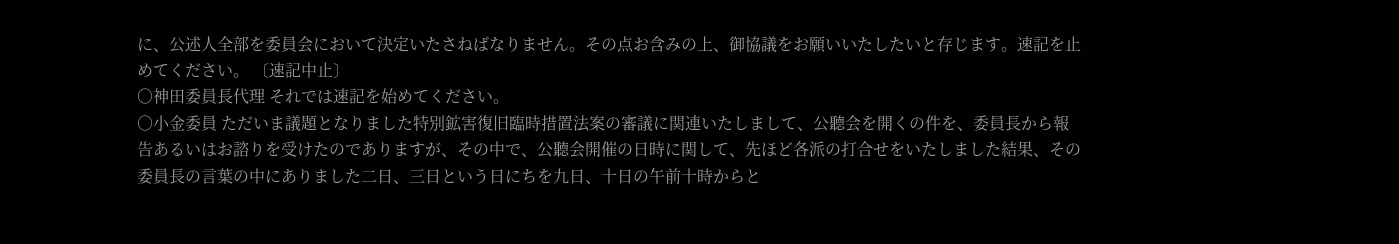に、公述人全部を委員会において決定いたさねばなりません。その点お含みの上、御協議をお願いいたしたいと存じます。速記を止めてください。 〔速記中止〕
○神田委員長代理 それでは速記を始めてください。
○小金委員 ただいま議題となりました特別鉱害復旧臨時措置法案の審議に関連いたしまして、公聽会を開くの件を、委員長から報告あるいはお諮りを受けたのでありますが、その中で、公聽会開催の日時に関して、先ほど各派の打合せをいたしました結果、その委員長の言葉の中にありました二日、三日という日にちを九日、十日の午前十時からと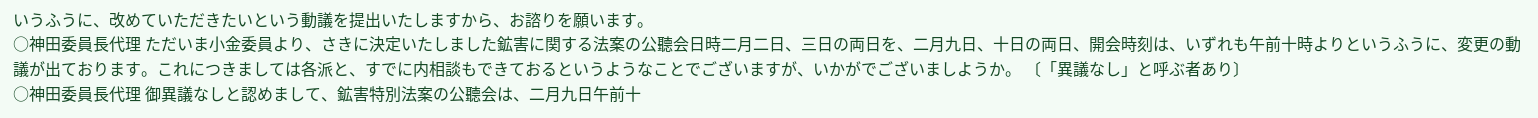いうふうに、改めていただきたいという動議を提出いたしますから、お諮りを願います。
○神田委員長代理 ただいま小金委員より、さきに決定いたしました鉱害に関する法案の公聽会日時二月二日、三日の両日を、二月九日、十日の両日、開会時刻は、いずれも午前十時よりというふうに、変更の動議が出ております。これにつきましては各派と、すでに内相談もできておるというようなことでございますが、いかがでございましようか。 〔「異議なし」と呼ぶ者あり〕
○神田委員長代理 御異議なしと認めまして、鉱害特別法案の公聽会は、二月九日午前十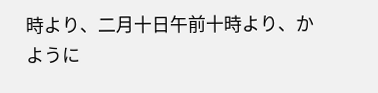時より、二月十日午前十時より、かように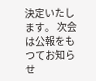決定いたします。 次会は公報をもつてお知らせ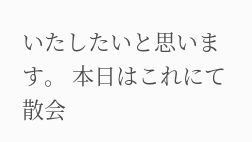いたしたいと思います。 本日はこれにて散会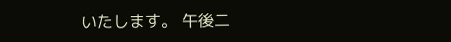いたします。 午後二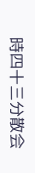時四十三分散会